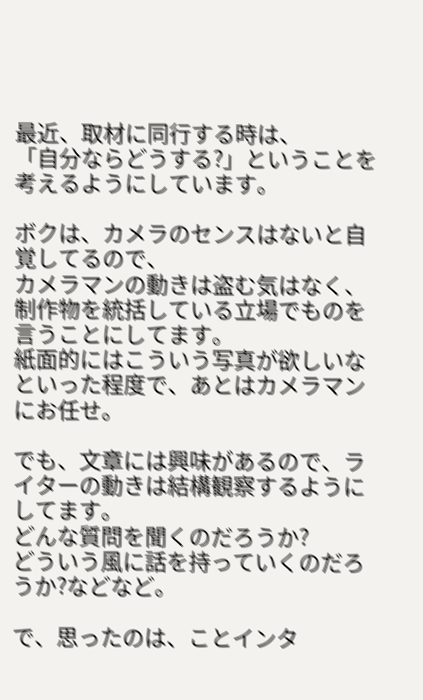最近、取材に同行する時は、
「自分ならどうする?」ということを考えるようにしています。

ボクは、カメラのセンスはないと自覚してるので、
カメラマンの動きは盗む気はなく、
制作物を統括している立場でものを言うことにしてます。
紙面的にはこういう写真が欲しいなといった程度で、あとはカメラマンにお任せ。

でも、文章には興味があるので、ライターの動きは結構観察するようにしてます。
どんな質問を聞くのだろうか?
どういう風に話を持っていくのだろうか?などなど。

で、思ったのは、ことインタ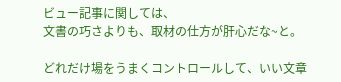ビュー記事に関しては、
文書の巧さよりも、取材の仕方が肝心だな~と。

どれだけ場をうまくコントロールして、いい文章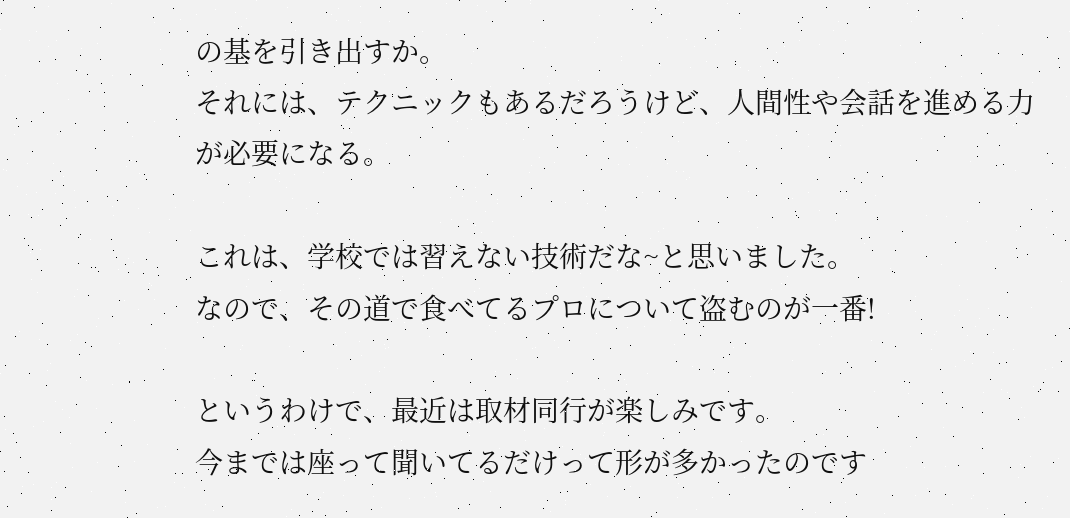の基を引き出すか。
それには、テクニックもあるだろうけど、人間性や会話を進める力が必要になる。

これは、学校では習えない技術だな~と思いました。
なので、その道で食べてるプロについて盗むのが一番!

というわけで、最近は取材同行が楽しみです。
今までは座って聞いてるだけって形が多かったのです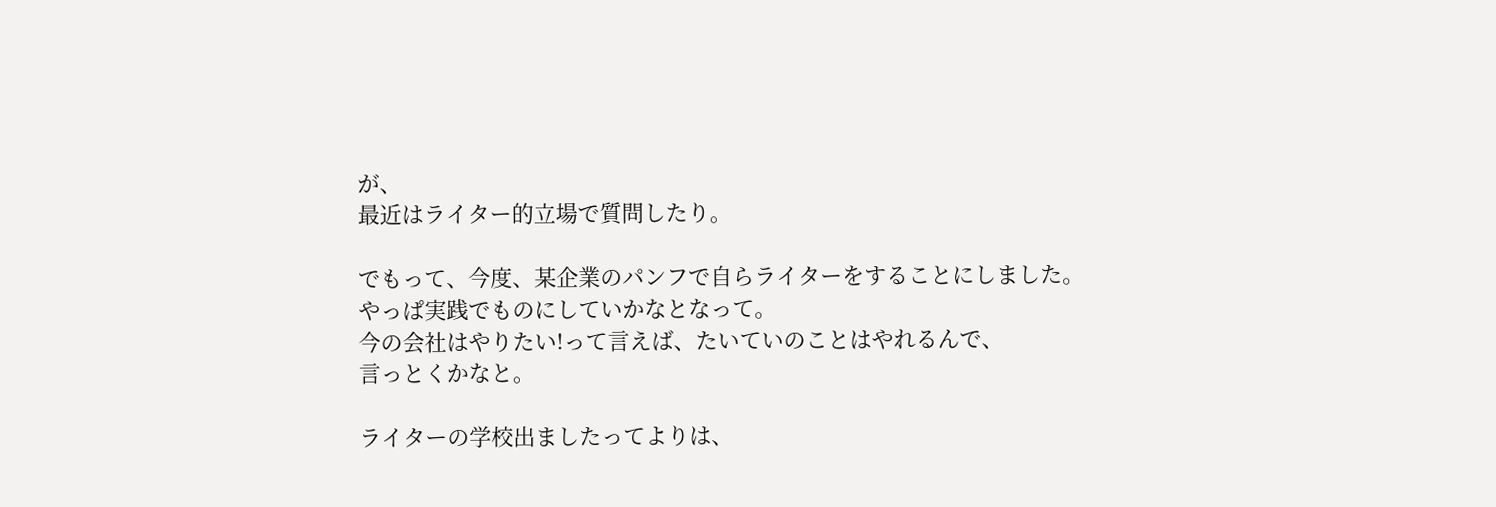が、
最近はライター的立場で質問したり。

でもって、今度、某企業のパンフで自らライターをすることにしました。
やっぱ実践でものにしていかなとなって。
今の会社はやりたい!って言えば、たいていのことはやれるんで、
言っとくかなと。

ライターの学校出ましたってよりは、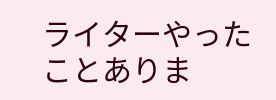ライターやったことありま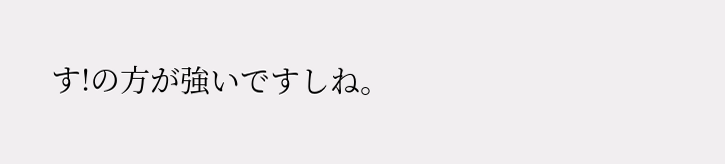す!の方が強いですしね。